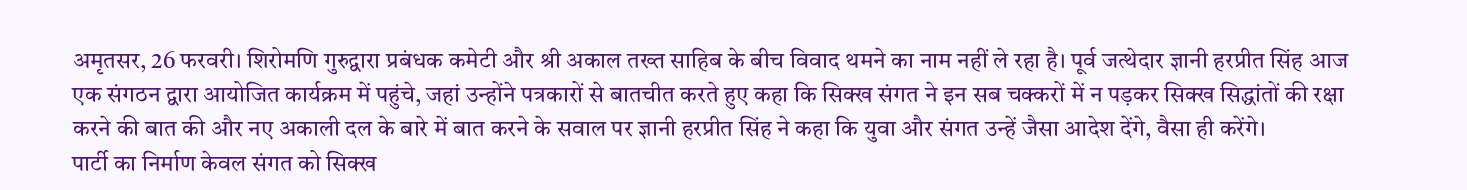अमृतसर, 26 फरवरी। शिरोमणि गुरुद्वारा प्रबंधक कमेटी और श्री अकाल तख्त साहिब के बीच विवाद थमने का नाम नहीं ले रहा है। पूर्व जत्थेदार ज्ञानी हरप्रीत सिंह आज एक संगठन द्वारा आयोजित कार्यक्रम में पहुंचे, जहां उन्होंने पत्रकारों से बातचीत करते हुए कहा कि सिक्ख संगत ने इन सब चक्करों में न पड़कर सिक्ख सिद्धांतों की रक्षा करने की बात की और नए अकाली दल के बारे में बात करने के सवाल पर ज्ञानी हरप्रीत सिंह ने कहा कि युवा और संगत उन्हें जैसा आदेश देंगे, वैसा ही करेंगे।
पार्टी का निर्माण केवल संगत को सिक्ख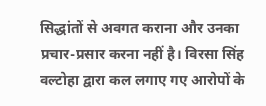सिद्धांतों से अवगत कराना और उनका प्रचार-प्रसार करना नहीं है। विरसा सिंह वल्टोहा द्वारा कल लगाए गए आरोपों के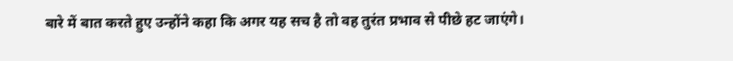बारे में बात करते हुए उन्होंने कहा कि अगर यह सच है तो वह तुरंत प्रभाव से पीछे हट जाएंगे।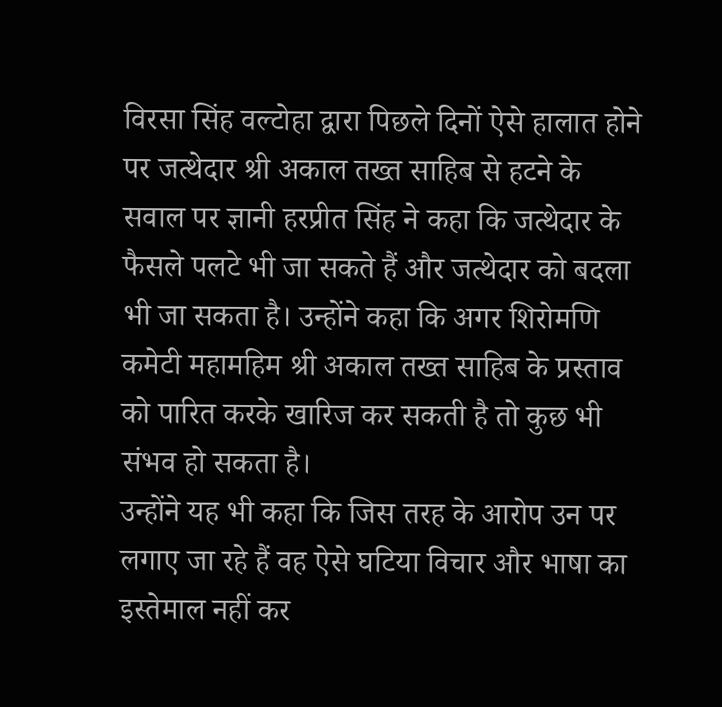विरसा सिंह वल्टोहा द्वारा पिछले दिनों ऐसे हालात होने पर जत्थेदार श्री अकाल तख्त साहिब से हटने के सवाल पर ज्ञानी हरप्रीत सिंह ने कहा कि जत्थेदार के फैसले पलटे भी जा सकते हैं और जत्थेदार को बदला भी जा सकता है। उन्होंने कहा कि अगर शिरोमणि कमेटी महामहिम श्री अकाल तख्त साहिब के प्रस्ताव को पारित करके खारिज कर सकती है तो कुछ भी संभव हो सकता है।
उन्होंने यह भी कहा कि जिस तरह के आरोप उन पर लगाए जा रहे हैं वह ऐसे घटिया विचार और भाषा का इस्तेमाल नहीं कर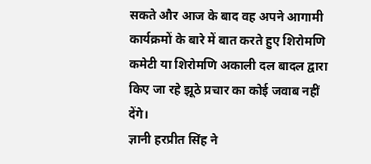सकते और आज के बाद वह अपने आगामी कार्यक्रमों के बारे में बात करते हुए शिरोमणि कमेटी या शिरोमणि अकाली दल बादल द्वारा किए जा रहे झूठे प्रचार का कोई जवाब नहीं देंगे।
ज्ञानी हरप्रीत सिंह ने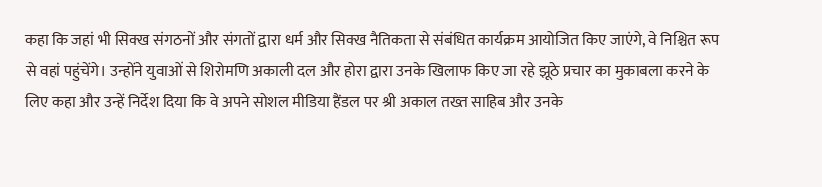कहा कि जहां भी सिक्ख संगठनों और संगतों द्वारा धर्म और सिक्ख नैतिकता से संबंधित कार्यक्रम आयोजित किए जाएंगे, वे निश्चित रूप से वहां पहुंचेंगे। उन्होंने युवाओं से शिरोमणि अकाली दल और होरा द्वारा उनके खिलाफ किए जा रहे झूठे प्रचार का मुकाबला करने के लिए कहा और उन्हें निर्देश दिया कि वे अपने सोशल मीडिया हैंडल पर श्री अकाल तख्त साहिब और उनके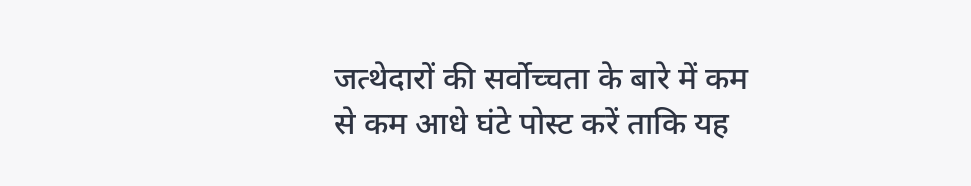जत्थेदारों की सर्वोच्चता के बारे में कम से कम आधे घंटे पोस्ट करें ताकि यह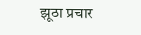झूठा प्रचार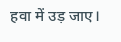हवा में उड़ जाए।